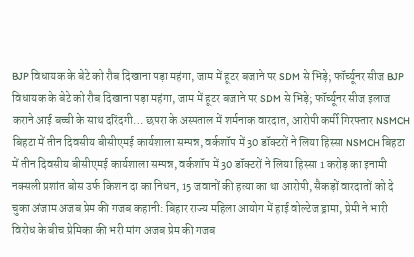BJP विधायक के बेटे को रौब दिखाना पड़ा महंगा, जाम में हूटर बजाने पर SDM से भिड़े; फॉर्च्यूनर सीज BJP विधायक के बेटे को रौब दिखाना पड़ा महंगा, जाम में हूटर बजाने पर SDM से भिड़े; फॉर्च्यूनर सीज इलाज कराने आई बच्ची के साथ दरिंदगी… छपरा के अस्पताल में शर्मनाक वारदात, आरोपी कर्मी गिरफ्तार NSMCH बिहटा में तीन दिवसीय बीसीएमई कार्यशाला सम्पन्न, वर्कशॉप में 30 डॉक्टरों ने लिया हिस्सा NSMCH बिहटा में तीन दिवसीय बीसीएमई कार्यशाला सम्पन्न, वर्कशॉप में 30 डॉक्टरों ने लिया हिस्सा 1 करोड़ का इनामी नक्सली प्रशांत बोस उर्फ किशन दा का निधन, 15 जवानों की हत्या का था आरोपी, सैकड़ों वारदातों को दे चुका अंजाम अजब प्रेम की गजब कहानी: बिहार राज्य महिला आयोग में हाई वोल्टेज ड्रामा, प्रेमी ने भारी विरोध के बीच प्रेमिका की भरी मांग अजब प्रेम की गजब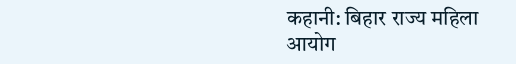कहानी: बिहार राज्य महिला आयोग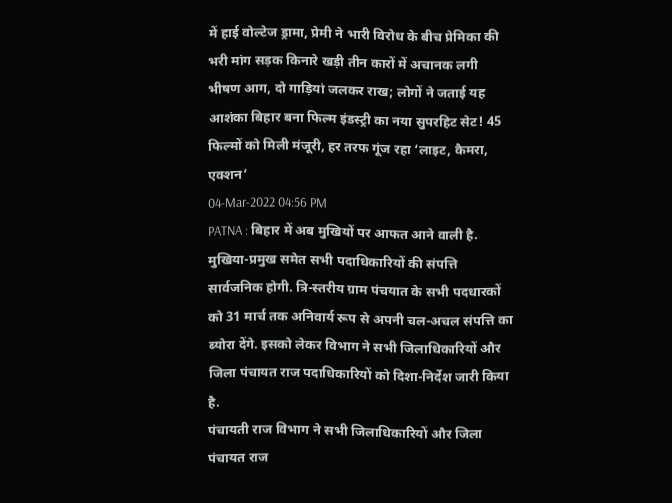में हाई वोल्टेज ड्रामा, प्रेमी ने भारी विरोध के बीच प्रेमिका की भरी मांग सड़क किनारे खड़ी तीन कारों में अचानक लगी भीषण आग, दो गाड़ियां जलकर राख; लोगों ने जताई यह आशंका बिहार बना फिल्म इंडस्ट्री का नया सुपरहिट सेट! 45 फिल्मों को मिली मंजूरी, हर तरफ गूंज रहा ‘लाइट, कैमरा, एक्शन’
04-Mar-2022 04:56 PM
PATNA : बिहार में अब मुखियों पर आफत आने वाली है. मुखिया-प्रमुख समेत सभी पदाधिकारियों की संपत्ति सार्वजनिक होगी. त्रि-स्तरीय ग्राम पंचयात के सभी पदधारकों को 31 मार्च तक अनिवार्य रूप से अपनी चल-अचल संपत्ति का ब्योरा देंगे. इसको लेकर विभाग ने सभी जिलाधिकारियों और जिला पंचायत राज पदाधिकारियों को दिशा-निर्देश जारी किया है.
पंचायती राज विभाग ने सभी जिलाधिकारियों और जिला पंचायत राज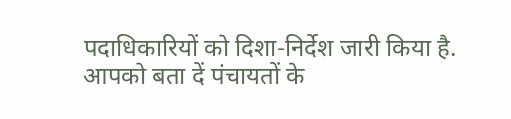पदाधिकारियों को दिशा-निर्देश जारी किया है. आपको बता दें पंचायतों के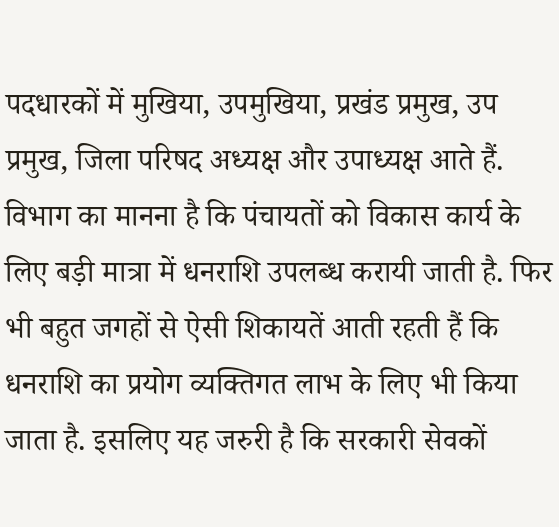पदधारकों में मुखिया, उपमुखिया, प्रखंड प्रमुख, उप प्रमुख, जिला परिषद अध्यक्ष और उपाध्यक्ष आते हैं. विभाग का मानना है कि पंचायतों को विकास कार्य के लिए बड़ी मात्रा में धनराशि उपलब्ध करायी जाती है. फिर भी बहुत जगहों से ऐसी शिकायतें आती रहती हैं कि धनराशि का प्रयोग व्यक्तिगत लाभ के लिए भी किया जाता है. इसलिए यह जरुरी है कि सरकारी सेवकों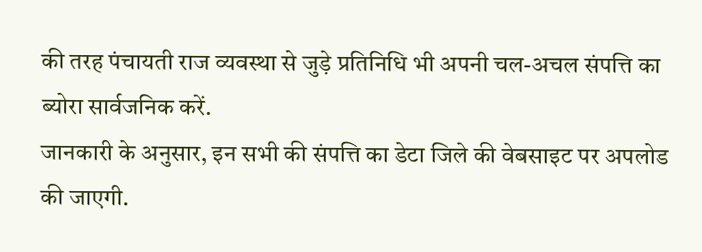की तरह पंचायती राज व्यवस्था से जुड़े प्रतिनिधि भी अपनी चल-अचल संपत्ति का ब्योरा सार्वजनिक करें.
जानकारी के अनुसार, इन सभी की संपत्ति का डेटा जिले की वेबसाइट पर अपलोड की जाएगी.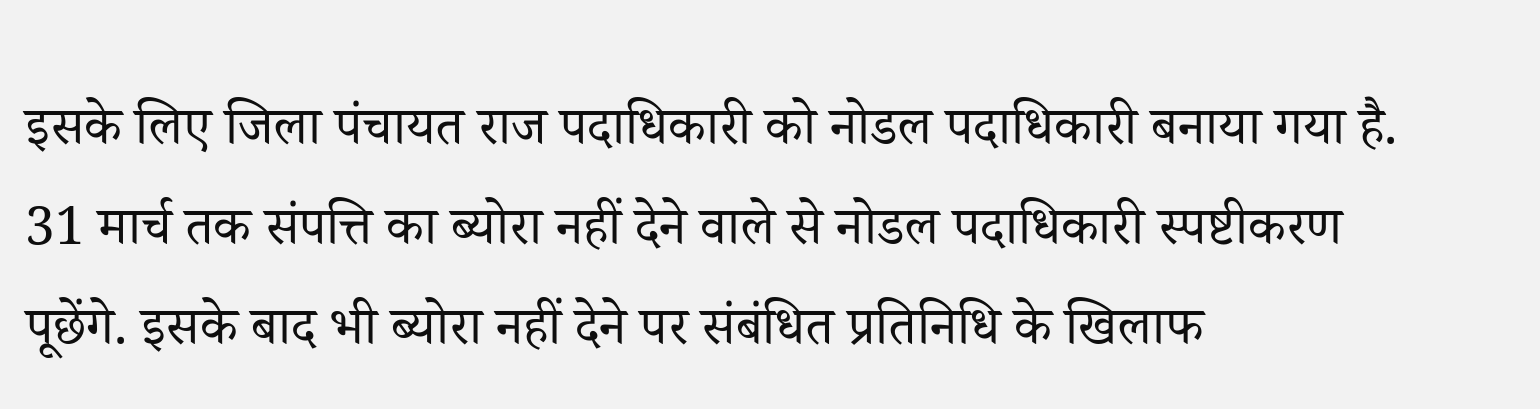इसके लिए जिला पंचायत राज पदाधिकारी को नोडल पदाधिकारी बनाया गया है. 31 मार्च तक संपत्ति का ब्योरा नहीं देने वाले से नोडल पदाधिकारी स्पष्टीकरण पूछेंगे. इसके बाद भी ब्योरा नहीं देने पर संबंधित प्रतिनिधि के खिलाफ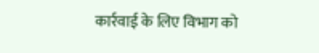कार्रवाई के लिए विभाग को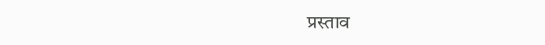प्रस्ताव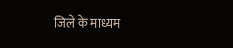जिले के माध्यम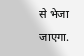से भेजा जाएगा.